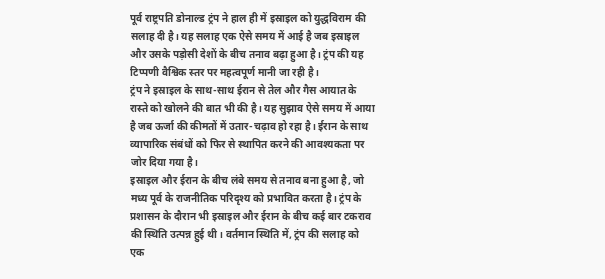पूर्व राष्ट्रपति डोनाल्ड ट्रंप ने हाल ही में इस्राइल को युद्धविराम की सलाह दी है। यह सलाह एक ऐसे समय में आई है जब इस्राइल और उसके पड़ोसी देशों के बीच तनाव बढ़ा हुआ है। ट्रंप की यह टिप्पणी वैश्विक स्तर पर महत्वपूर्ण मानी जा रही है।
ट्रंप ने इस्राइल के साथ-साथ ईरान से तेल और गैस आयात के रास्ते को खोलने की बात भी की है। यह सुझाव ऐसे समय में आया है जब ऊर्जा की कीमतों में उतार-चढ़ाव हो रहा है। ईरान के साथ व्यापारिक संबंधों को फिर से स्थापित करने की आवश्यकता पर जोर दिया गया है।
इस्राइल और ईरान के बीच लंबे समय से तनाव बना हुआ है, जो मध्य पूर्व के राजनीतिक परिदृश्य को प्रभावित करता है। ट्रंप के प्रशासन के दौरान भी इस्राइल और ईरान के बीच कई बार टकराव की स्थिति उत्पन्न हुई थी। वर्तमान स्थिति में, ट्रंप की सलाह को एक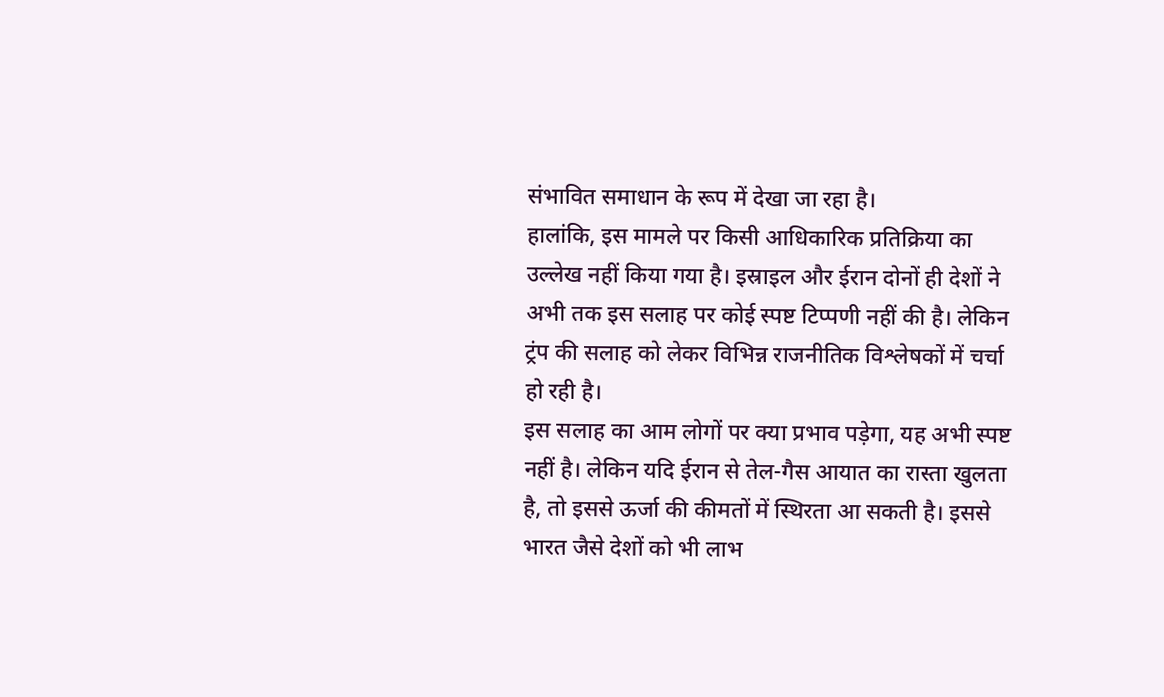संभावित समाधान के रूप में देखा जा रहा है।
हालांकि, इस मामले पर किसी आधिकारिक प्रतिक्रिया का उल्लेख नहीं किया गया है। इस्राइल और ईरान दोनों ही देशों ने अभी तक इस सलाह पर कोई स्पष्ट टिप्पणी नहीं की है। लेकिन ट्रंप की सलाह को लेकर विभिन्न राजनीतिक विश्लेषकों में चर्चा हो रही है।
इस सलाह का आम लोगों पर क्या प्रभाव पड़ेगा, यह अभी स्पष्ट नहीं है। लेकिन यदि ईरान से तेल-गैस आयात का रास्ता खुलता है, तो इससे ऊर्जा की कीमतों में स्थिरता आ सकती है। इससे भारत जैसे देशों को भी लाभ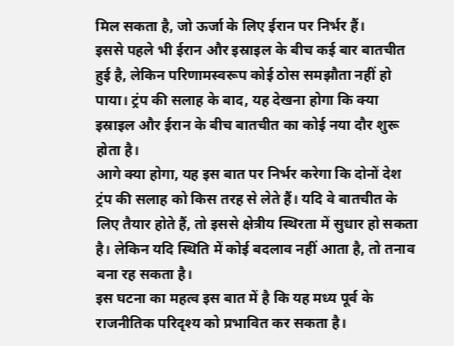मिल सकता है, जो ऊर्जा के लिए ईरान पर निर्भर हैं।
इससे पहले भी ईरान और इस्राइल के बीच कई बार बातचीत हुई है, लेकिन परिणामस्वरूप कोई ठोस समझौता नहीं हो पाया। ट्रंप की सलाह के बाद, यह देखना होगा कि क्या इस्राइल और ईरान के बीच बातचीत का कोई नया दौर शुरू होता है।
आगे क्या होगा, यह इस बात पर निर्भर करेगा कि दोनों देश ट्रंप की सलाह को किस तरह से लेते हैं। यदि वे बातचीत के लिए तैयार होते हैं, तो इससे क्षेत्रीय स्थिरता में सुधार हो सकता है। लेकिन यदि स्थिति में कोई बदलाव नहीं आता है, तो तनाव बना रह सकता है।
इस घटना का महत्व इस बात में है कि यह मध्य पूर्व के राजनीतिक परिदृश्य को प्रभावित कर सकता है।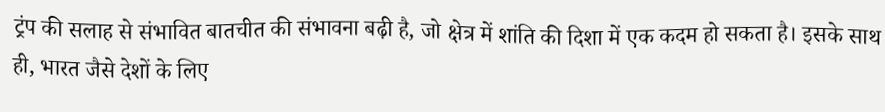ट्रंप की सलाह से संभावित बातचीत की संभावना बढ़ी है, जो क्षेत्र में शांति की दिशा में एक कदम हो सकता है। इसके साथ ही, भारत जैसे देशों के लिए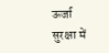ऊर्जा सुरक्षा में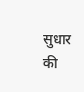सुधार की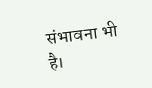संभावना भी है।